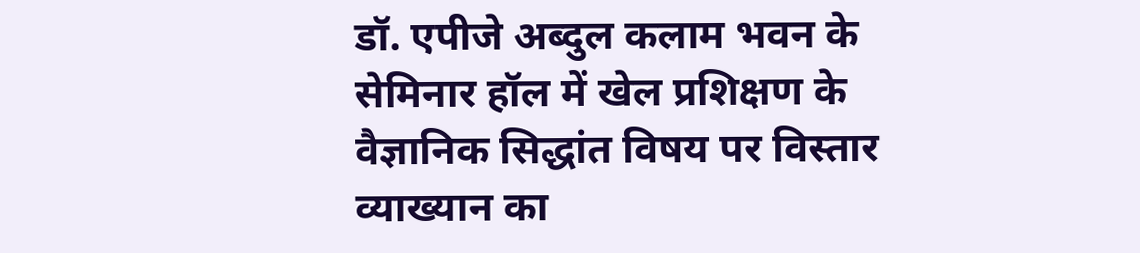डॉ. एपीजे अब्दुल कलाम भवन के सेमिनार हॉल में खेल प्रशिक्षण के वैज्ञानिक सिद्धांत विषय पर विस्तार व्याख्यान का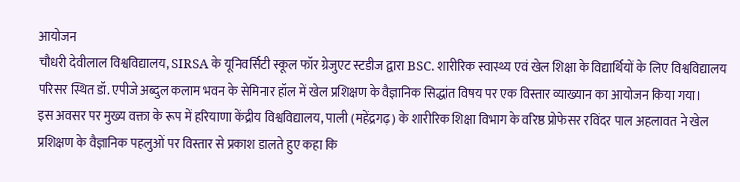आयोजन
चौधरी देवीलाल विश्वविद्यालय, SIRSA के यूनिवर्सिटी स्कूल फॉर ग्रेजुएट स्टडीज द्वारा BSC. शारीरिक स्वास्थ्य एवं खेल शिक्षा के विद्यार्थियों के लिए विश्वविद्यालय परिसर स्थित डॉ. एपीजे अब्दुल कलाम भवन के सेमिनार हॉल में खेल प्रशिक्षण के वैज्ञानिक सिद्धांत विषय पर एक विस्तार व्याख्यान का आयोजन किया गया।
इस अवसर पर मुख्य वक्ता के रूप में हरियाणा केंद्रीय विश्वविद्यालय, पाली (महेंद्रगढ़) के शारीरिक शिक्षा विभाग के वरिष्ठ प्रोफेसर रविंदर पाल अहलावत ने खेल प्रशिक्षण के वैज्ञानिक पहलुओं पर विस्तार से प्रकाश डालते हुए कहा कि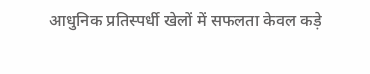आधुनिक प्रतिस्पर्धी खेलों में सफलता केवल कड़े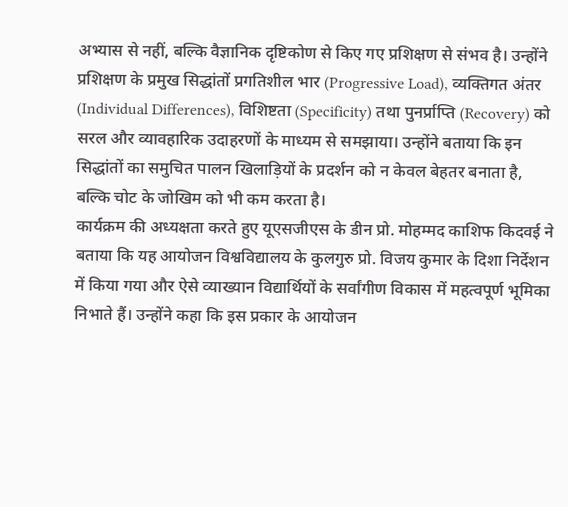अभ्यास से नहीं, बल्कि वैज्ञानिक दृष्टिकोण से किए गए प्रशिक्षण से संभव है। उन्होंने प्रशिक्षण के प्रमुख सिद्धांतों प्रगतिशील भार (Progressive Load), व्यक्तिगत अंतर (Individual Differences), विशिष्टता (Specificity) तथा पुनर्प्राप्ति (Recovery) को सरल और व्यावहारिक उदाहरणों के माध्यम से समझाया। उन्होंने बताया कि इन सिद्धांतों का समुचित पालन खिलाड़ियों के प्रदर्शन को न केवल बेहतर बनाता है, बल्कि चोट के जोखिम को भी कम करता है।
कार्यक्रम की अध्यक्षता करते हुए यूएसजीएस के डीन प्रो. मोहम्मद काशिफ किदवई ने बताया कि यह आयोजन विश्वविद्यालय के कुलगुरु प्रो. विजय कुमार के दिशा निर्देशन में किया गया और ऐसे व्याख्यान विद्यार्थियों के सर्वांगीण विकास में महत्वपूर्ण भूमिका निभाते हैं। उन्होंने कहा कि इस प्रकार के आयोजन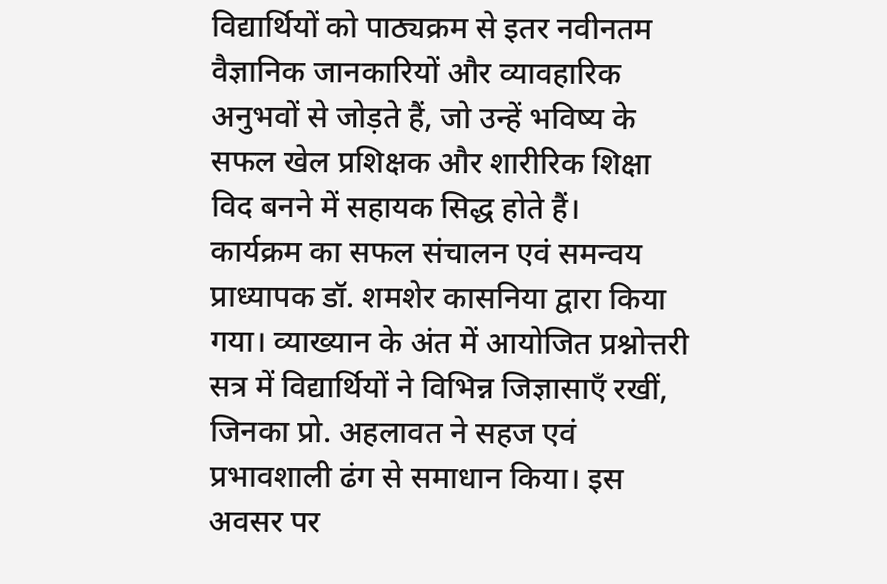विद्यार्थियों को पाठ्यक्रम से इतर नवीनतम वैज्ञानिक जानकारियों और व्यावहारिक अनुभवों से जोड़ते हैं, जो उन्हें भविष्य के सफल खेल प्रशिक्षक और शारीरिक शिक्षा विद बनने में सहायक सिद्ध होते हैं।
कार्यक्रम का सफल संचालन एवं समन्वय प्राध्यापक डॉ. शमशेर कासनिया द्वारा किया गया। व्याख्यान के अंत में आयोजित प्रश्नोत्तरी सत्र में विद्यार्थियों ने विभिन्न जिज्ञासाएँ रखीं, जिनका प्रो. अहलावत ने सहज एवं प्रभावशाली ढंग से समाधान किया। इस अवसर पर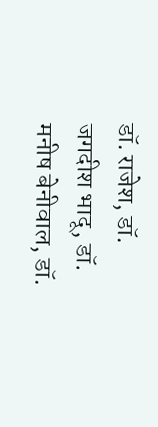डॉ. राजेश, डॉ. जगदीश भादू, डॉ. मनीष बेनीवाल, डॉ.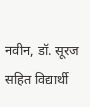नवीन, डॉ. सूरज सहित विद्यार्थी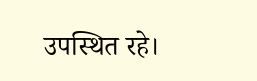उपस्थित रहे।